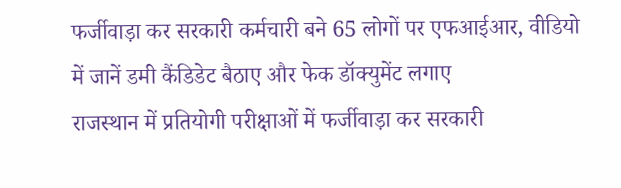फर्जीवाड़ा कर सरकारी कर्मचारी बने 65 लोगों पर एफआईआर, वीडियो में जानें डमी कैंडिडेट बैठाए और फेक डॉक्युमेंट लगाए
राजस्थान में प्रतियोगी परीक्षाओं में फर्जीवाड़ा कर सरकारी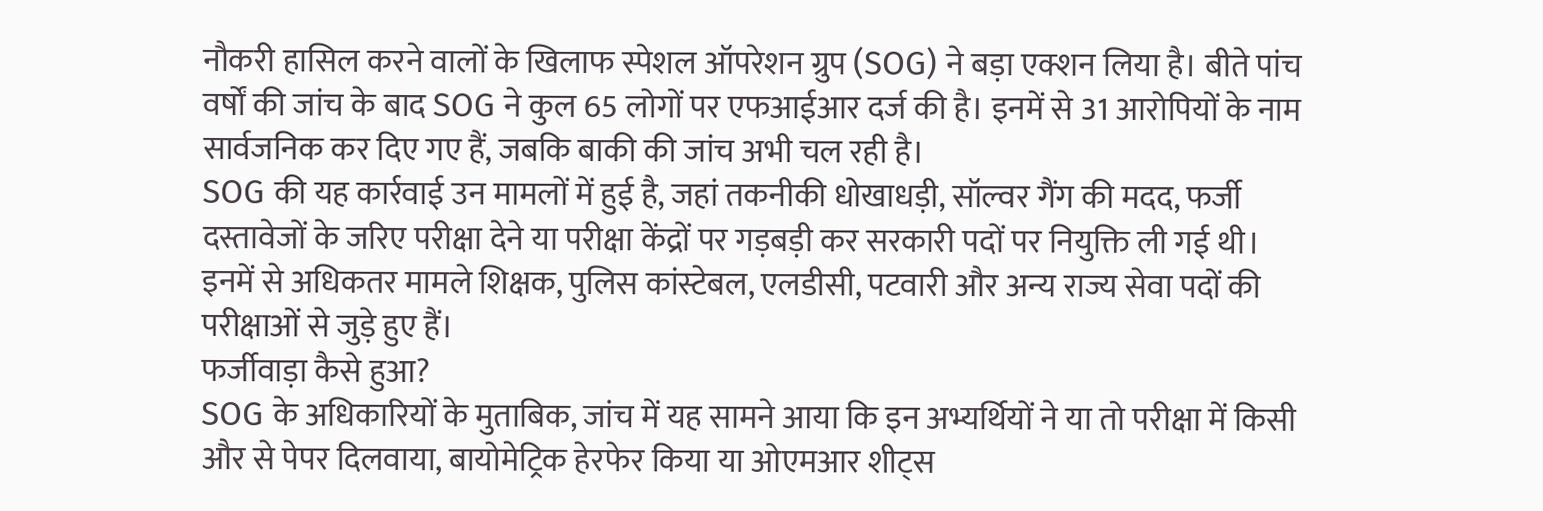नौकरी हासिल करने वालों के खिलाफ स्पेशल ऑपरेशन ग्रुप (SOG) ने बड़ा एक्शन लिया है। बीते पांच वर्षों की जांच के बाद SOG ने कुल 65 लोगों पर एफआईआर दर्ज की है। इनमें से 31 आरोपियों के नाम सार्वजनिक कर दिए गए हैं, जबकि बाकी की जांच अभी चल रही है।
SOG की यह कार्रवाई उन मामलों में हुई है, जहां तकनीकी धोखाधड़ी, सॉल्वर गैंग की मदद, फर्जी दस्तावेजों के जरिए परीक्षा देने या परीक्षा केंद्रों पर गड़बड़ी कर सरकारी पदों पर नियुक्ति ली गई थी। इनमें से अधिकतर मामले शिक्षक, पुलिस कांस्टेबल, एलडीसी, पटवारी और अन्य राज्य सेवा पदों की परीक्षाओं से जुड़े हुए हैं।
फर्जीवाड़ा कैसे हुआ?
SOG के अधिकारियों के मुताबिक, जांच में यह सामने आया कि इन अभ्यर्थियों ने या तो परीक्षा में किसी और से पेपर दिलवाया, बायोमेट्रिक हेरफेर किया या ओएमआर शीट्स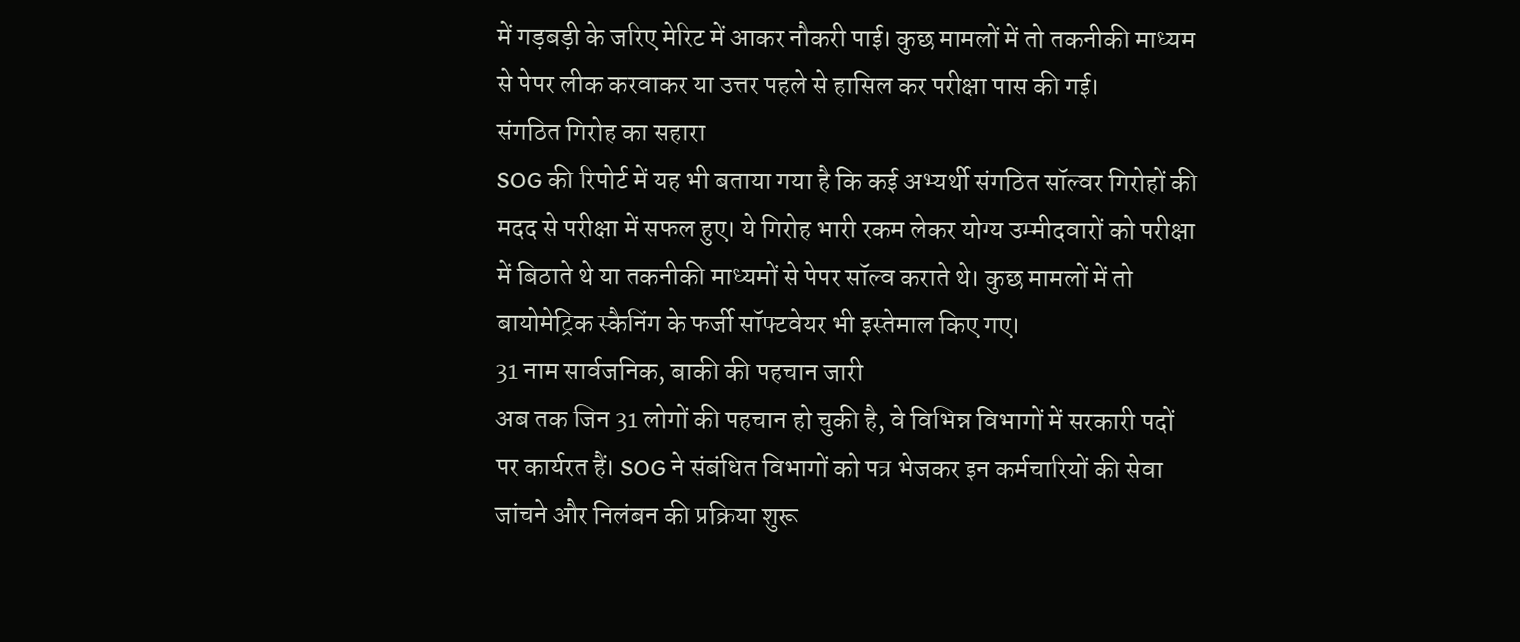में गड़बड़ी के जरिए मेरिट में आकर नौकरी पाई। कुछ मामलों में तो तकनीकी माध्यम से पेपर लीक करवाकर या उत्तर पहले से हासिल कर परीक्षा पास की गई।
संगठित गिरोह का सहारा
SOG की रिपोर्ट में यह भी बताया गया है कि कई अभ्यर्थी संगठित सॉल्वर गिरोहों की मदद से परीक्षा में सफल हुए। ये गिरोह भारी रकम लेकर योग्य उम्मीदवारों को परीक्षा में बिठाते थे या तकनीकी माध्यमों से पेपर सॉल्व कराते थे। कुछ मामलों में तो बायोमेट्रिक स्कैनिंग के फर्जी सॉफ्टवेयर भी इस्तेमाल किए गए।
31 नाम सार्वजनिक, बाकी की पहचान जारी
अब तक जिन 31 लोगों की पहचान हो चुकी है, वे विभिन्न विभागों में सरकारी पदों पर कार्यरत हैं। SOG ने संबंधित विभागों को पत्र भेजकर इन कर्मचारियों की सेवा जांचने और निलंबन की प्रक्रिया शुरू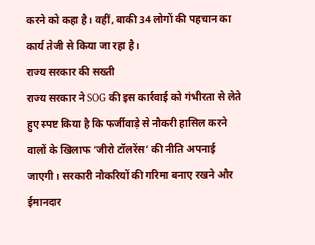करने को कहा है। वहीं, बाकी 34 लोगों की पहचान का कार्य तेजी से किया जा रहा है।
राज्य सरकार की सख्ती
राज्य सरकार ने SOG की इस कार्रवाई को गंभीरता से लेते हुए स्पष्ट किया है कि फर्जीवाड़े से नौकरी हासिल करने वालों के खिलाफ ‘जीरो टॉलरेंस’ की नीति अपनाई जाएगी। सरकारी नौकरियों की गरिमा बनाए रखने और ईमानदार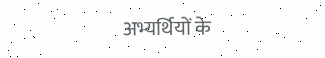अभ्यर्थियों के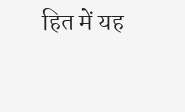हित में यह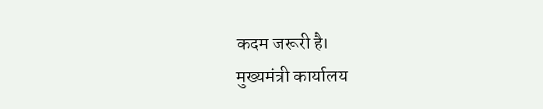कदम जरूरी है।
मुख्यमंत्री कार्यालय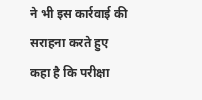ने भी इस कार्रवाई की सराहना करते हुए कहा है कि परीक्षा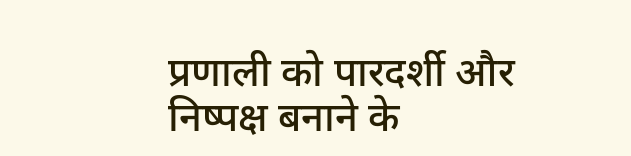प्रणाली को पारदर्शी और निष्पक्ष बनाने के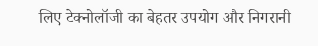लिए टेक्नोलॉजी का बेहतर उपयोग और निगरानी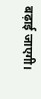बढ़ाई जाएगी।